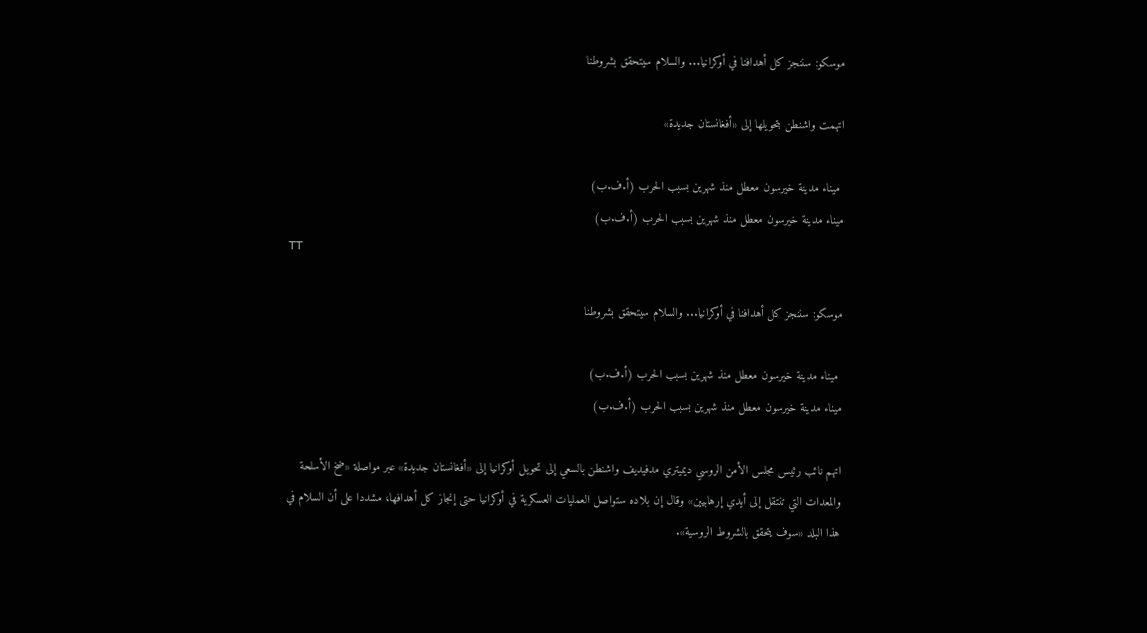موسكو: سننجز كل أهدافنا في أوكرانيا... والسلام سيتحقق بشروطنا

اتهمت واشنطن بتحويلها إلى «أفغانستان جديدة»

 ميناء مدينة خيرسون معطل منذ شهرين بسبب الحرب (أ.ف.ب)
ميناء مدينة خيرسون معطل منذ شهرين بسبب الحرب (أ.ف.ب)
TT

موسكو: سننجز كل أهدافنا في أوكرانيا... والسلام سيتحقق بشروطنا

 ميناء مدينة خيرسون معطل منذ شهرين بسبب الحرب (أ.ف.ب)
ميناء مدينة خيرسون معطل منذ شهرين بسبب الحرب (أ.ف.ب)

اتهم نائب رئيس مجلس الأمن الروسي ديميتري مدفيديف واشنطن بالسعي إلى تحويل أوكرانيا إلى «أفغانستان جديدة» عبر مواصلة «ضخ الأسلحة والمعدات التي تنتقل إلى أيدي إرهابيين» وقال إن بلاده ستواصل العمليات العسكرية في أوكرانيا حتى إنجاز كل أهدافها، مشددا على أن السلام في هذا البلد «سوف يتحقق بالشروط الروسية».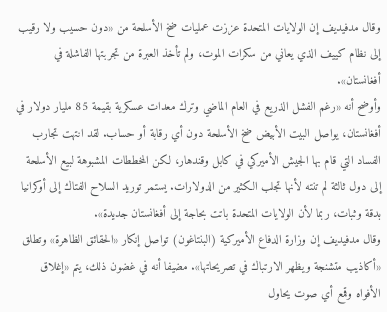وقال مدفيديف إن الولايات المتحدة عززت عمليات ضخ الأسلحة من «دون حسيب ولا رقيب إلى نظام كييف الذي يعاني من سكرات الموت، ولم تأخذ العبرة من تجربتها الفاشلة في أفغانستان».
وأوضح أنه «رغم الفشل الذريع في العام الماضي وترك معدات عسكرية بقيمة 85 مليار دولار في أفغانستان، يواصل البيت الأبيض ضخ الأسلحة دون أي رقابة أو حساب. لقد انتهت تجارب الفساد التي قام بها الجيش الأميركي في كابل وقندهار، لكن المخططات المشبوهة لبيع الأسلحة إلى دول ثالثة لم تنته لأنها تجلب الكثير من الدولارات. يستمر توريد السلاح الفتاك إلى أوكرانيا بدقة وثبات، ربما لأن الولايات المتحدة باتت بحاجة إلى أفغانستان جديدة».
وقال مدفيديف إن وزارة الدفاع الأميركية (البنتاغون) تواصل إنكار «الحقائق الظاهرة» وتطلق «أكاذيب متشنجة ويظهر الارتباك في تصريحاتها». مضيفا أنه في غضون ذلك، يتم «إغلاق الأفواه وقمع أي صوت يحاول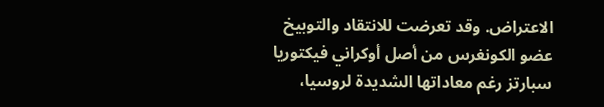الاعتراض. وقد تعرضت للانتقاد والتوبيخ عضو الكونغرس من أصل أوكراني فيكتوريا سبارتز رغم معاداتها الشديدة لروسيا،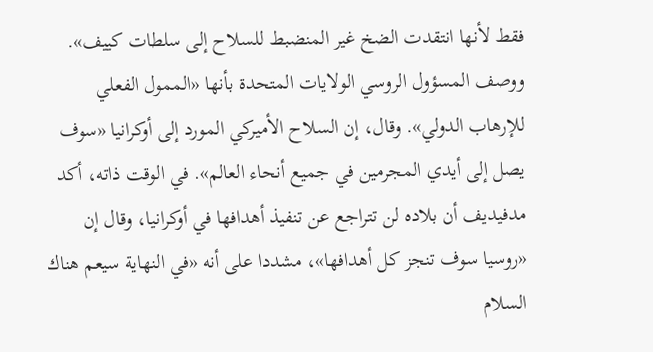فقط لأنها انتقدت الضخ غير المنضبط للسلاح إلى سلطات كييف».
ووصف المسؤول الروسي الولايات المتحدة بأنها «الممول الفعلي للإرهاب الدولي». وقال، إن السلاح الأميركي المورد إلى أوكرانيا «سوف يصل إلى أيدي المجرمين في جميع أنحاء العالم». في الوقت ذاته، أكد مدفيديف أن بلاده لن تتراجع عن تنفيذ أهدافها في أوكرانيا، وقال إن «روسيا سوف تنجز كل أهدافها»، مشددا على أنه «في النهاية سيعم هناك السلام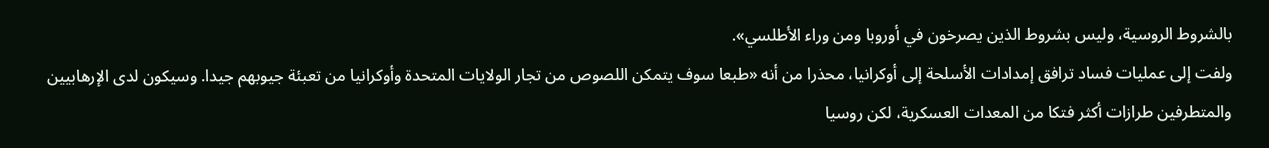بالشروط الروسية، وليس بشروط الذين يصرخون في أوروبا ومن وراء الأطلسي».
ولفت إلى عمليات فساد ترافق إمدادات الأسلحة إلى أوكرانيا، محذرا من أنه «طبعا سوف يتمكن اللصوص من تجار الولايات المتحدة وأوكرانيا من تعبئة جيوبهم جيدا. وسيكون لدى الإرهابيين والمتطرفين طرازات أكثر فتكا من المعدات العسكرية، لكن روسيا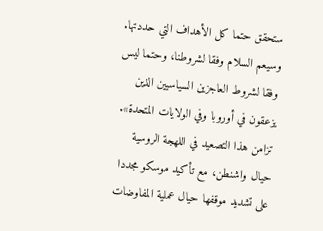ستحقق حتما كل الأهداف التي حددتها. وسيعم السلام وفقا لشروطنا، وحتما ليس وفقا لشروط العاجزين السياسيين الذين يزعقون في أوروبا وفي الولايات المتحدة».
تزامن هذا التصعيد في اللهجة الروسية حيال واشنطن، مع تأكيد موسكو مجددا على تشديد موقفها حيال عملية المفاوضات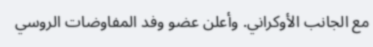مع الجانب الأوكراني. وأعلن عضو وفد المفاوضات الروسي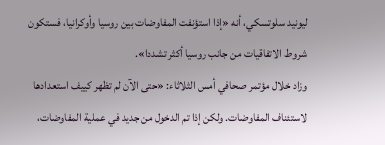ليونيد سلوتسكي، أنه «إذا استؤنفت المفاوضات بين روسيا وأوكرانيا، فستكون شروط الاتفاقيات من جانب روسيا أكثر تشددا».
وزاد خلال مؤتمر صحافي أمس الثلاثاء: «حتى الآن لم تظهر كييف استعدادها لاستئناف المفاوضات. ولكن إذا تم الدخول من جديد في عملية المفاوضات،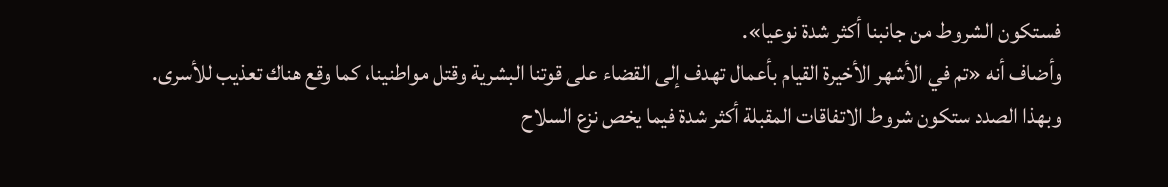فستكون الشروط من جانبنا أكثر شدة نوعيا».
وأضاف أنه «تم في الأشهر الأخيرة القيام بأعمال تهدف إلى القضاء على قوتنا البشرية وقتل مواطنينا، كما وقع هناك تعذيب للأسرى. وبهذا الصدد ستكون شروط الاتفاقات المقبلة أكثر شدة فيما يخص نزع السلاح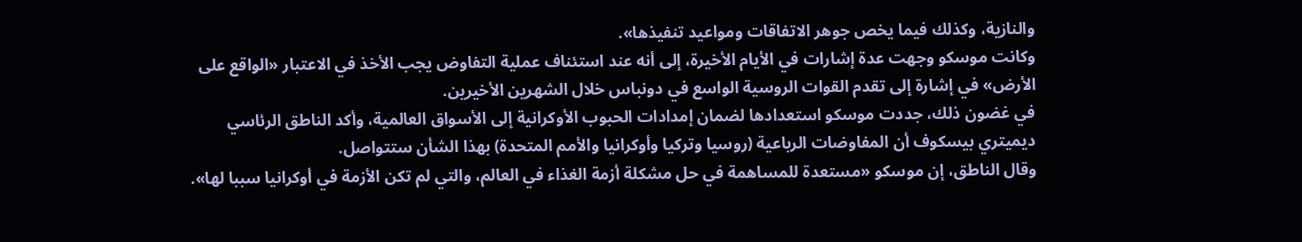والنازية، وكذلك فيما يخص جوهر الاتفاقات ومواعيد تنفيذها».
وكانت موسكو وجهت عدة إشارات في الأيام الأخيرة، إلى أنه عند استئناف عملية التفاوض يجب الأخذ في الاعتبار «الواقع على الأرض» في إشارة إلى تقدم القوات الروسية الواسع في دونباس خلال الشهرين الأخيرين.
في غضون ذلك، جددت موسكو استعدادها لضمان إمدادات الحبوب الأوكرانية إلى الأسواق العالمية، وأكد الناطق الرئاسي ديميتري بيسكوف أن المفاوضات الرباعية (روسيا وتركيا وأوكرانيا والأمم المتحدة) بهذا الشأن ستتواصل.
وقال الناطق، إن موسكو «مستعدة للمساهمة في حل مشكلة أزمة الغذاء في العالم، والتي لم تكن الأزمة في أوكرانيا سببا لها».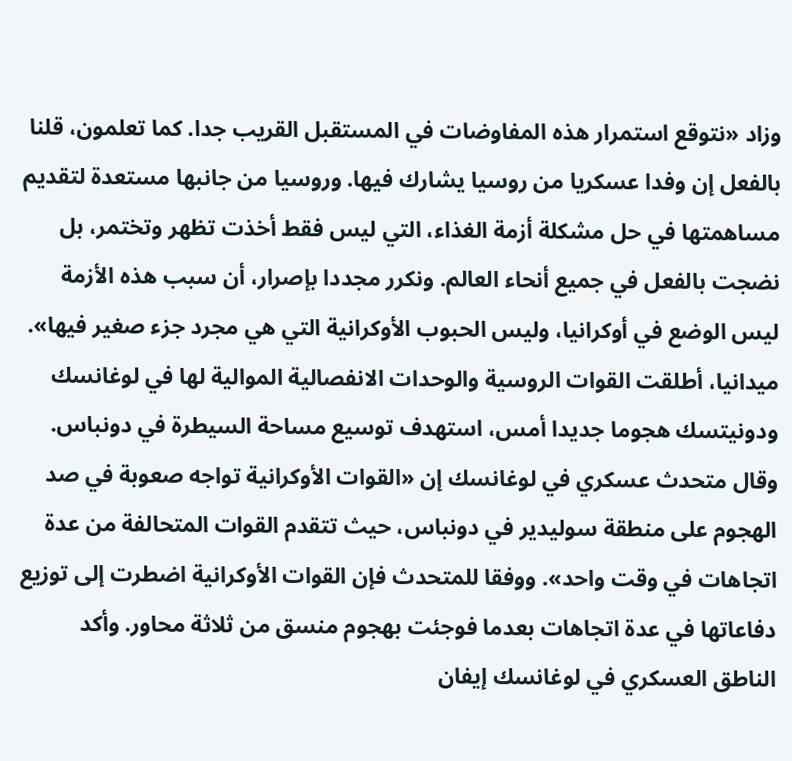وزاد «نتوقع استمرار هذه المفاوضات في المستقبل القريب جدا. كما تعلمون، قلنا بالفعل إن وفدا عسكريا من روسيا يشارك فيها. وروسيا من جانبها مستعدة لتقديم مساهمتها في حل مشكلة أزمة الغذاء، التي ليس فقط أخذت تظهر وتختمر، بل نضجت بالفعل في جميع أنحاء العالم. ونكرر مجددا بإصرار، أن سبب هذه الأزمة ليس الوضع في أوكرانيا، وليس الحبوب الأوكرانية التي هي مجرد جزء صغير فيها».
ميدانيا، أطلقت القوات الروسية والوحدات الانفصالية الموالية لها في لوغانسك ودونيتسك هجوما جديدا أمس، استهدف توسيع مساحة السيطرة في دونباس. وقال متحدث عسكري في لوغانسك إن «القوات الأوكرانية تواجه صعوبة في صد الهجوم على منطقة سوليدير في دونباس، حيث تتقدم القوات المتحالفة من عدة اتجاهات في وقت واحد». ووفقا للمتحدث فإن القوات الأوكرانية اضطرت إلى توزيع دفاعاتها في عدة اتجاهات بعدما فوجئت بهجوم منسق من ثلاثة محاور. وأكد الناطق العسكري في لوغانسك إيفان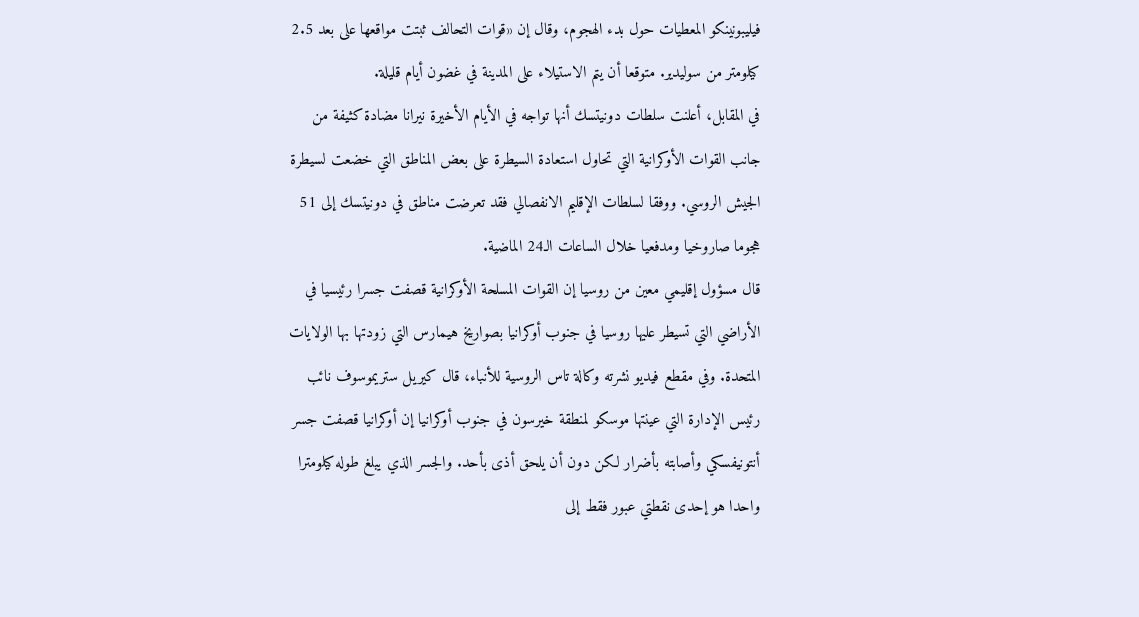فيليبونينكو المعطيات حول بدء الهجوم، وقال إن «قوات التحالف ثبتت مواقعها على بعد 2.5 كيلومتر من سوليدير. متوقعا أن يتم الاستيلاء على المدينة في غضون أيام قليلة.
في المقابل، أعلنت سلطات دونيتسك أنها تواجه في الأيام الأخيرة نيرانا مضادة كثيفة من جانب القوات الأوكرانية التي تحاول استعادة السيطرة على بعض المناطق التي خضعت لسيطرة الجيش الروسي. ووفقا لسلطات الإقليم الانفصالي فقد تعرضت مناطق في دونيتسك إلى 51 هجوما صاروخيا ومدفعيا خلال الساعات الـ24 الماضية.
قال مسؤول إقليمي معين من روسيا إن القوات المسلحة الأوكرانية قصفت جسرا رئيسيا في الأراضي التي تسيطر عليها روسيا في جنوب أوكرانيا بصواريخ هيمارس التي زودتها بها الولايات المتحدة. وفي مقطع فيديو نشرته وكالة تاس الروسية للأنباء، قال كيريل ستريموسوف نائب رئيس الإدارة التي عينتها موسكو لمنطقة خيرسون في جنوب أوكرانيا إن أوكرانيا قصفت جسر أنتونيفسكي وأصابته بأضرار لكن دون أن يلحق أذى بأحد. والجسر الذي يبلغ طوله كيلومترا واحدا هو إحدى نقطتي عبور فقط إلى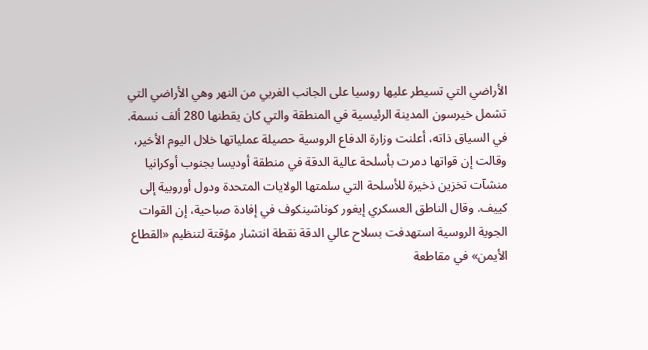الأراضي التي تسيطر عليها روسيا على الجانب الغربي من النهر وهي الأراضي التي تشمل خيرسون المدينة الرئيسية في المنطقة والتي كان يقطنها 280 ألف نسمة.
في السياق ذاته، أعلنت وزارة الدفاع الروسية حصيلة عملياتها خلال اليوم الأخير، وقالت إن قواتها دمرت بأسلحة عالية الدقة في منطقة أوديسا بجنوب أوكرانيا منشآت تخزين ذخيرة للأسلحة التي سلمتها الولايات المتحدة ودول أوروبية إلى كييف. وقال الناطق العسكري إيغور كوناشينكوف في إفادة صباحية، إن القوات الجوية الروسية استهدفت بسلاح عالي الدقة نقطة انتشار مؤقتة لتنظيم «القطاع الأيمن» في مقاطعة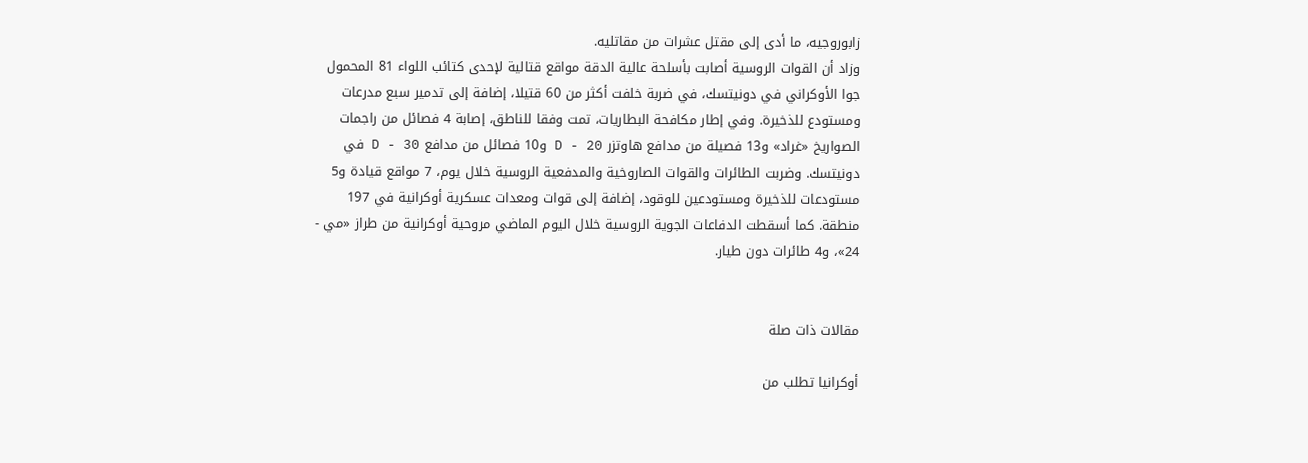زابوروجيه، ما أدى إلى مقتل عشرات من مقاتليه.
وزاد أن القوات الروسية أصابت بأسلحة عالية الدقة مواقع قتالية لإحدى كتائب اللواء 81 المحمول جوا الأوكراني في دونيتسك، في ضربة خلفت أكثر من 60 قتيلا، إضافة إلى تدمير سبع مدرعات ومستودع للذخيرة. وفي إطار مكافحة البطاريات، تمت وفقا للناطق، إصابة 4 فصائل من راجمات الصواريخ «غراد» و13 فصيلة من مدافع هاوتزر D - 20 و10 فصائل من مدافع D - 30 في دونيتسك. وضربت الطائرات والقوات الصاروخية والمدفعية الروسية خلال يوم، 7 مواقع قيادة و5 مستودعات للذخيرة ومستودعين للوقود، إضافة إلى قوات ومعدات عسكرية أوكرانية في 197 منطقة. كما أسقطت الدفاعات الجوية الروسية خلال اليوم الماضي مروحية أوكرانية من طراز «مي - 24»، و4 طائرات دون طيار.


مقالات ذات صلة

أوكرانيا تطلب من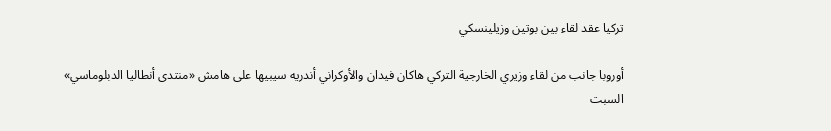تركيا عقد لقاء بين بوتين وزيلينسكي

أوروبا جانب من لقاء وزيري الخارجية التركي هاكان فيدان والأوكراني أندريه سيبيها على هامش «منتدى أنطاليا الدبلوماسي» السبت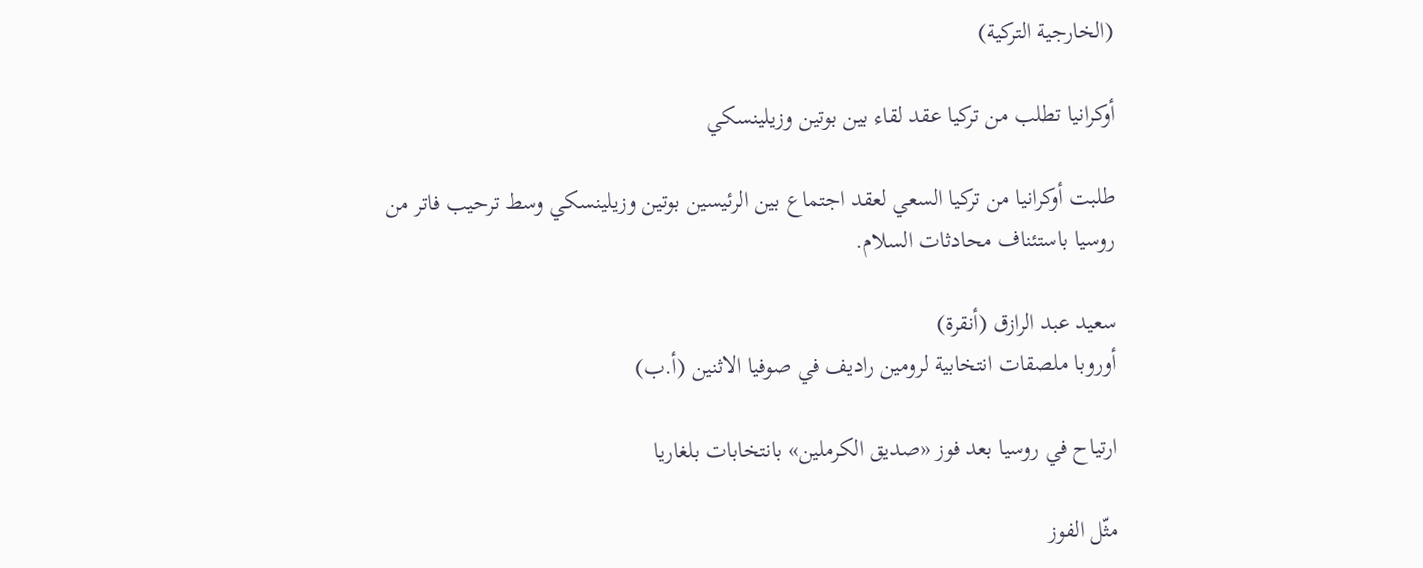(الخارجية التركية)

أوكرانيا تطلب من تركيا عقد لقاء بين بوتين وزيلينسكي

طلبت أوكرانيا من تركيا السعي لعقد اجتماع بين الرئيسين بوتين وزيلينسكي وسط ترحيب فاتر من روسيا باستئناف محادثات السلام.

سعيد عبد الرازق (أنقرة)
أوروبا ملصقات انتخابية لرومين راديف في صوفيا الاثنين (أ.ب)

ارتياح في روسيا بعد فوز «صديق الكرملين» بانتخابات بلغاريا

مثّل الفوز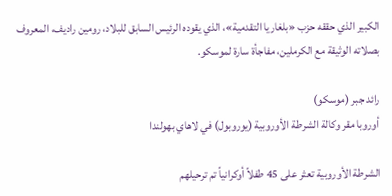الكبير الذي حققه حزب «بلغاريا التقدمية»، الذي يقوده الرئيس السابق للبلاد، رومين راديف، المعروف بصلاته الوثيقة مع الكرملين، مفاجأة سارة لموسكو.

رائد جبر (موسكو)
أوروبا مقر وكالة الشرطة الأوروبية (يوروبول) في لاهاي بهولندا

الشرطة الأوروبية تعثر على 45 طفلاً أوكرانياً تم ترحيلهم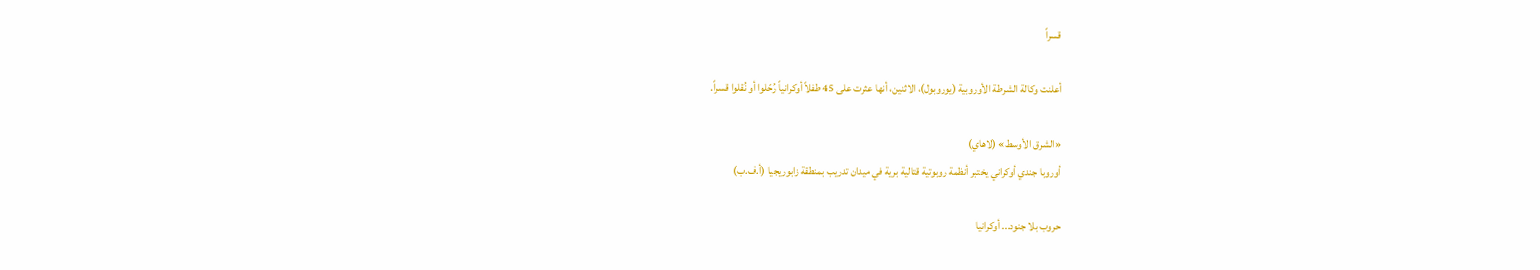قسراً

أعلنت وكالة الشرطة الأوروبية (يوروبول)، الاثنين، أنها عثرت على 45 طفلاً أوكرانياً رُحّلوا أو نُقلوا قسراً.

«الشرق الأوسط» (لاهاي)
أوروبا جندي أوكراني يختبر أنظمة روبوتية قتالية برية في ميدان تدريب بمنطقة زابوريجيا (أ.ف.ب)

حروب بلا جنود... أوكرانيا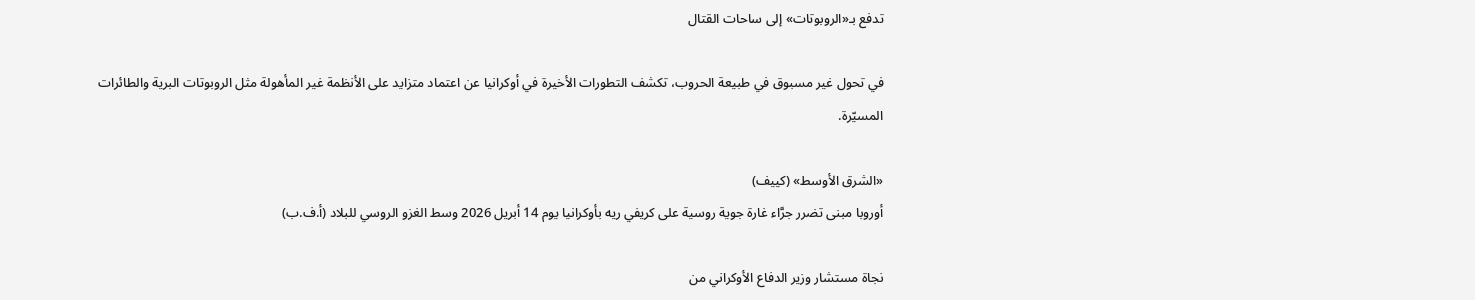تدفع بـ«الروبوتات» إلى ساحات القتال

في تحول غير مسبوق في طبيعة الحروب، تكشف التطورات الأخيرة في أوكرانيا عن اعتماد متزايد على الأنظمة غير المأهولة مثل الروبوتات البرية والطائرات المسيّرة.

«الشرق الأوسط» (كييف)
أوروبا مبنى تضرر جرَّاء غارة جوية روسية على كريفي ريه بأوكرانيا يوم 14 أبريل 2026 وسط الغزو الروسي للبلاد (أ.ف.ب)

نجاة مستشار وزير الدفاع الأوكراني من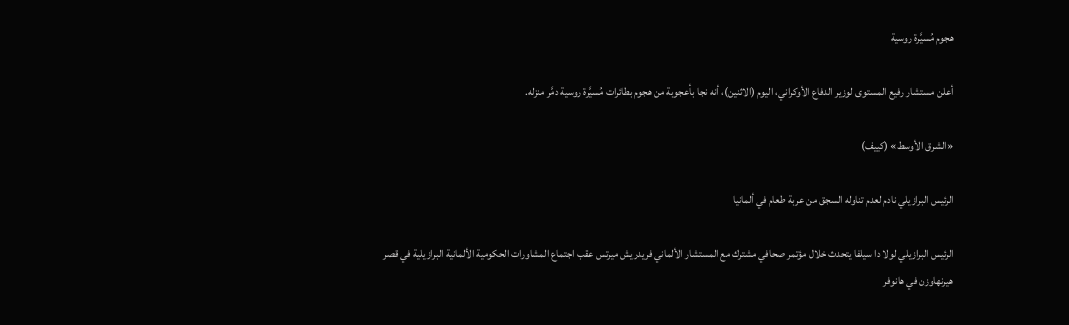هجوم مُسيَّرة روسية

أعلن مستشار رفيع المستوى لوزير الدفاع الأوكراني، اليوم (الاثنين)، أنه نجا بأعجوبة من هجوم بطائرات مُسيَّرة روسية دمَّر منزله.

«الشرق الأوسط» (كييف)

الرئيس البرازيلي نادم لعدم تناوله السجق من عربة طعام في ألمانيا

الرئيس البرازيلي لولا دا سيلفا يتحدث خلال مؤتمر صحافي مشترك مع المستشار الألماني فريدريش ميرتس عقب اجتماع المشاورات الحكومية الألمانية البرازيلية في قصر هيرنهاوزن في هانوفر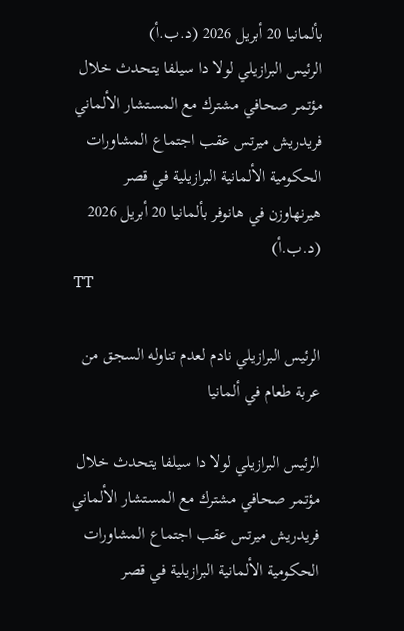بألمانيا 20 أبريل 2026 (د.ب.أ)
الرئيس البرازيلي لولا دا سيلفا يتحدث خلال مؤتمر صحافي مشترك مع المستشار الألماني فريدريش ميرتس عقب اجتماع المشاورات الحكومية الألمانية البرازيلية في قصر هيرنهاوزن في هانوفر بألمانيا 20 أبريل 2026 (د.ب.أ)
TT

الرئيس البرازيلي نادم لعدم تناوله السجق من عربة طعام في ألمانيا

الرئيس البرازيلي لولا دا سيلفا يتحدث خلال مؤتمر صحافي مشترك مع المستشار الألماني فريدريش ميرتس عقب اجتماع المشاورات الحكومية الألمانية البرازيلية في قصر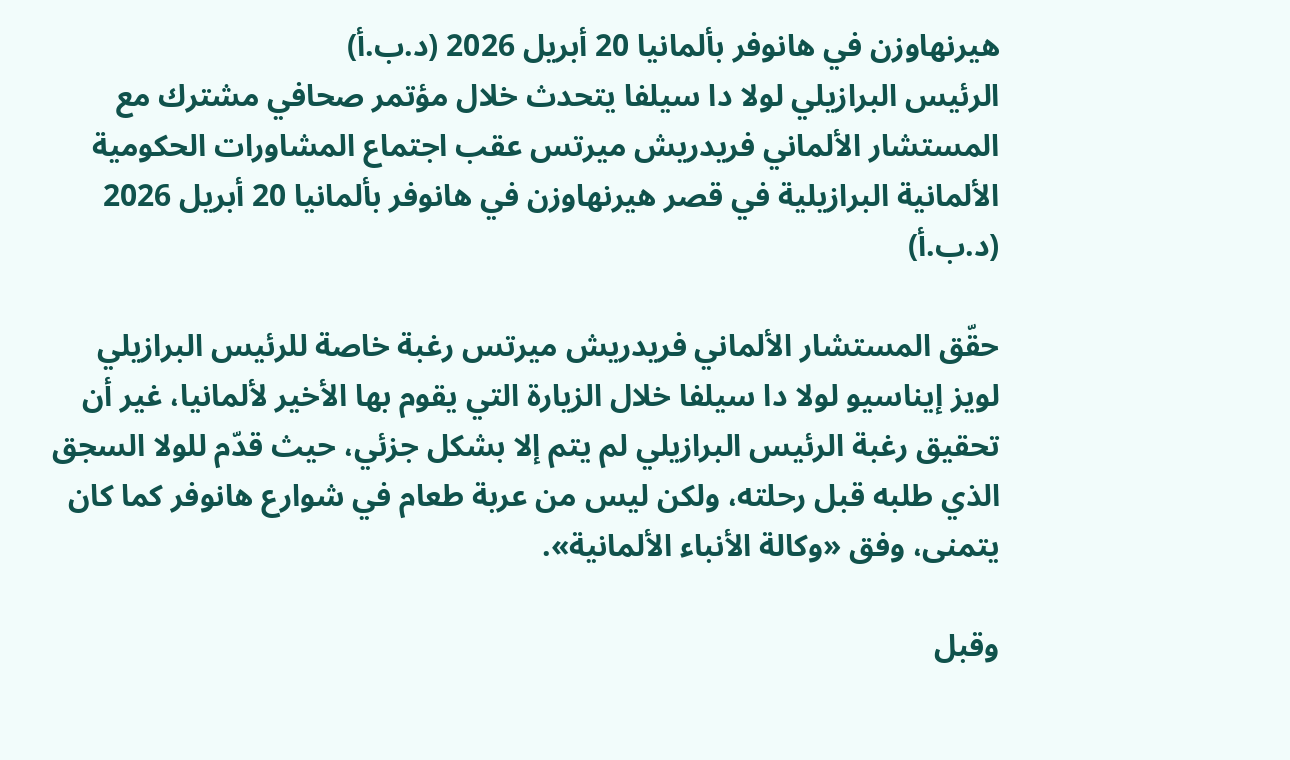هيرنهاوزن في هانوفر بألمانيا 20 أبريل 2026 (د.ب.أ)
الرئيس البرازيلي لولا دا سيلفا يتحدث خلال مؤتمر صحافي مشترك مع المستشار الألماني فريدريش ميرتس عقب اجتماع المشاورات الحكومية الألمانية البرازيلية في قصر هيرنهاوزن في هانوفر بألمانيا 20 أبريل 2026 (د.ب.أ)

حقّق المستشار الألماني فريدريش ميرتس رغبة خاصة للرئيس البرازيلي لويز إيناسيو لولا دا سيلفا خلال الزيارة التي يقوم بها الأخير لألمانيا، غير أن تحقيق رغبة الرئيس البرازيلي لم يتم إلا بشكل جزئي، حيث قدّم للولا السجق الذي طلبه قبل رحلته، ولكن ليس من عربة طعام في شوارع هانوفر كما كان يتمنى، وفق «وكالة الأنباء الألمانية».

وقبل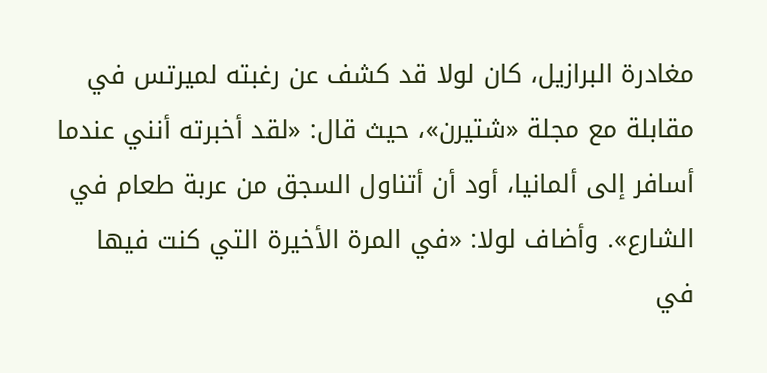مغادرة البرازيل، كان لولا قد كشف عن رغبته لميرتس في مقابلة مع مجلة «شتيرن»، حيث قال: «لقد أخبرته أنني عندما أسافر إلى ألمانيا، أود أن أتناول السجق من عربة طعام في الشارع». وأضاف لولا: «في المرة الأخيرة التي كنت فيها في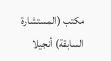مكتب (المستشارة السابقة) أنجيلا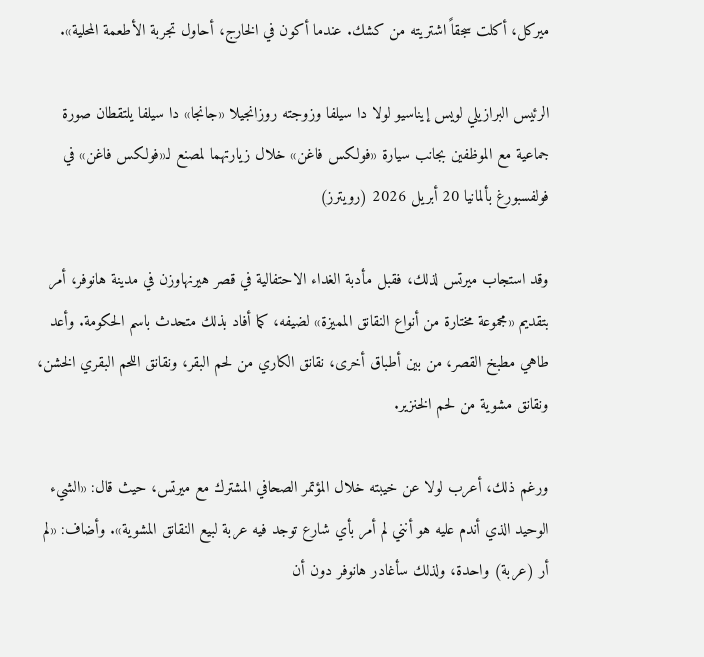ميركل، أكلت سجقاً اشتريته من كشك. عندما أكون في الخارج، أحاول تجربة الأطعمة المحلية».

الرئيس البرازيلي لويس إيناسيو لولا دا سيلفا وزوجته روزانجيلا «جانجا» دا سيلفا يلتقطان صورة جماعية مع الموظفين بجانب سيارة «فولكس فاغن» خلال زيارتهما لمصنع لـ«فولكس فاغن» في فولفسبورغ بألمانيا 20 أبريل 2026 (رويترز)

وقد استجاب ميرتس لذلك، فقبل مأدبة الغداء الاحتفالية في قصر هيرنهاوزن في مدينة هانوفر، أمر بتقديم «مجموعة مختارة من أنواع النقانق المميزة» لضيفه، كما أفاد بذلك متحدث باسم الحكومة. وأعد طاهي مطبخ القصر، من بين أطباق أخرى، نقانق الكاري من لحم البقر، ونقانق اللحم البقري الخشن، ونقانق مشوية من لحم الخنزير.

ورغم ذلك، أعرب لولا عن خيبته خلال المؤتمر الصحافي المشترك مع ميرتس، حيث قال: «الشيء الوحيد الذي أندم عليه هو أنني لم أمر بأي شارع توجد فيه عربة لبيع النقانق المشوية». وأضاف: «لم أر (عربة) واحدة، ولذلك سأغادر هانوفر دون أن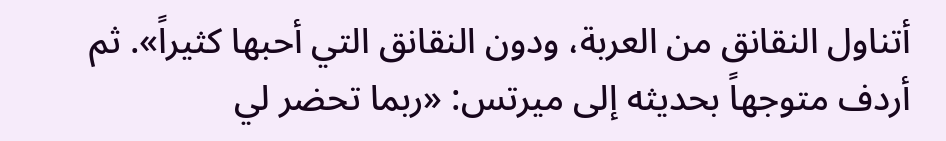أتناول النقانق من العربة، ودون النقانق التي أحبها كثيراً». ثم أردف متوجهاً بحديثه إلى ميرتس: «ربما تحضر لي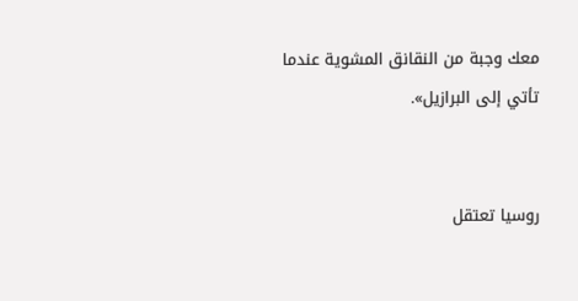معك وجبة من النقانق المشوية عندما تأتي إلى البرازيل».


روسيا تعتقل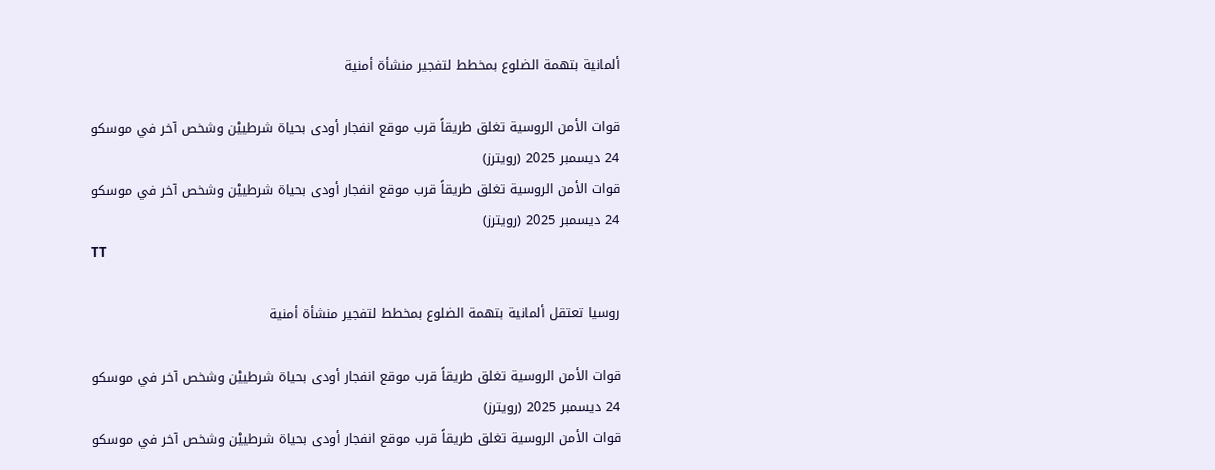ألمانية بتهمة الضلوع بمخطط لتفجير منشأة أمنية

قوات الأمن الروسية تغلق طريقاً قرب موقع انفجار أودى بحياة شرطييْن وشخص آخر في موسكو 24 ديسمبر 2025 (رويترز)
قوات الأمن الروسية تغلق طريقاً قرب موقع انفجار أودى بحياة شرطييْن وشخص آخر في موسكو 24 ديسمبر 2025 (رويترز)
TT

روسيا تعتقل ألمانية بتهمة الضلوع بمخطط لتفجير منشأة أمنية

قوات الأمن الروسية تغلق طريقاً قرب موقع انفجار أودى بحياة شرطييْن وشخص آخر في موسكو 24 ديسمبر 2025 (رويترز)
قوات الأمن الروسية تغلق طريقاً قرب موقع انفجار أودى بحياة شرطييْن وشخص آخر في موسكو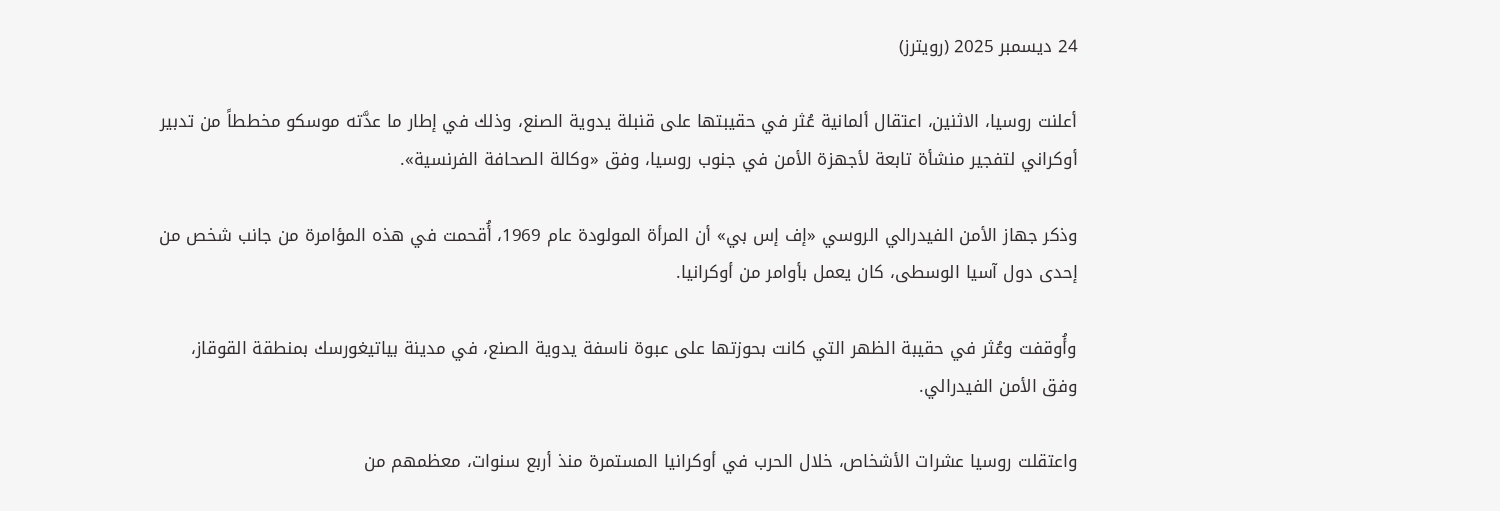24 ديسمبر 2025 (رويترز)

أعلنت روسيا، الاثنين، اعتقال ألمانية عُثر في حقيبتها على قنبلة يدوية الصنع، وذلك في إطار ما عدَّته موسكو مخططاً من تدبير أوكراني لتفجير منشأة تابعة لأجهزة الأمن في جنوب روسيا، وفق «وكالة الصحافة الفرنسية».

وذكر جهاز الأمن الفيدرالي الروسي «إف إس بي» أن المرأة المولودة عام 1969، أُقحمت في هذه المؤامرة من جانب شخص من إحدى دول آسيا الوسطى، كان يعمل بأوامر من أوكرانيا.

وأُوقفت وعُثر في حقيبة الظهر التي كانت بحوزتها على عبوة ناسفة يدوية الصنع، في مدينة بياتيغورسك بمنطقة القوقاز، وفق الأمن الفيدرالي.

واعتقلت روسيا عشرات الأشخاص، خلال الحرب في أوكرانيا المستمرة منذ أربع سنوات، معظمهم من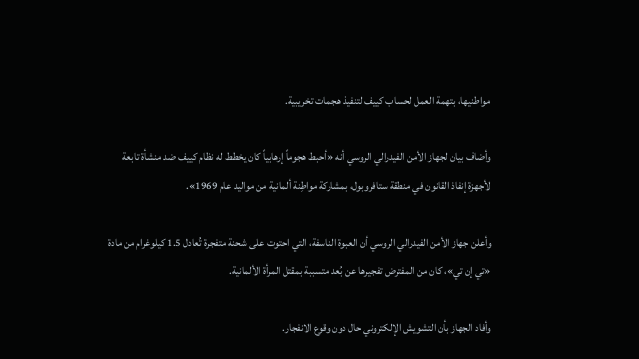مواطنيها، بتهمة العمل لحساب كييف لتنفيذ هجمات تخريبية.

وأضاف بيان لجهاز الأمن الفيدرالي الروسي أنه «أحبط هجوماً إرهابياً كان يخطط له نظام كييف ضد منشأة تابعة لأجهزة إنفاذ القانون في منطقة ستافروبول، بمشاركة مواطِنة ألمانية من مواليد عام 1969».

وأعلن جهاز الأمن الفيدرالي الروسي أن العبوة الناسفة، التي احتوت على شحنة متفجرة تُعادل 1.5 كيلوغرام من مادة «تي إن تي»، كان من المفترض تفجيرها عن بُعد متسببة بمقتل المرأة الألمانية.

وأفاد الجهاز بأن التشويش الإلكتروني حال دون وقوع الانفجار.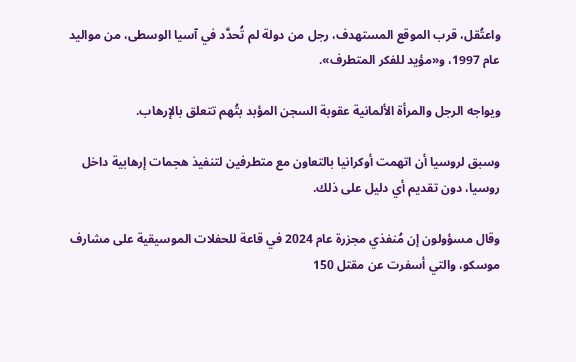واعتُقل، قرب الموقع المستهدف، رجل من دولة لم تُحدَّد في آسيا الوسطى، من مواليد عام 1997، و«مؤيد للفكر المتطرف».

ويواجه الرجل والمرأة الألمانية عقوبة السجن المؤبد بتُهم تتعلق بالإرهاب.

وسبق لروسيا أن اتهمت أوكرانيا بالتعاون مع متطرفين لتنفيذ هجمات إرهابية داخل روسيا، دون تقديم أي دليل على ذلك.

وقال مسؤولون إن مُنفذي مجزرة عام 2024 في قاعة للحفلات الموسيقية على مشارف موسكو، والتي أسفرت عن مقتل 150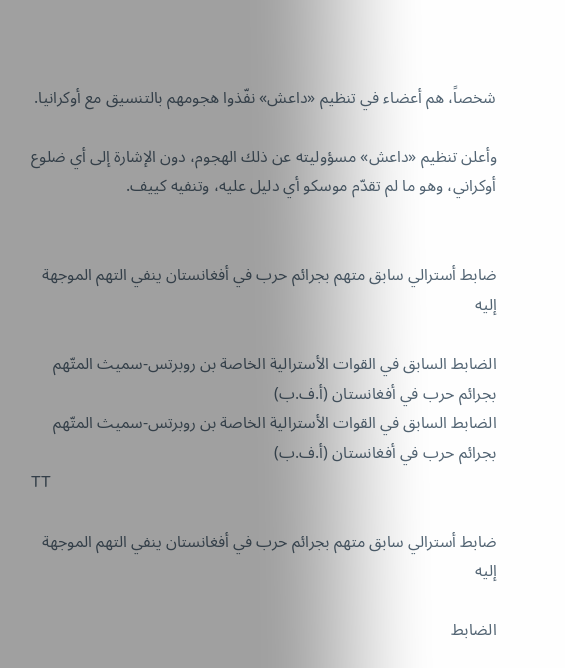شخصاً، هم أعضاء في تنظيم «داعش» نفّذوا هجومهم بالتنسيق مع أوكرانيا.

وأعلن تنظيم «داعش» مسؤوليته عن ذلك الهجوم، دون الإشارة إلى أي ضلوع أوكراني، وهو ما لم تقدّم موسكو أي دليل عليه، وتنفيه كييف.


ضابط أسترالي سابق متهم بجرائم حرب في أفغانستان ينفي التهم الموجهة إليه

الضابط السابق في القوات الأسترالية الخاصة بن روبرتس-سميث المتّهم بجرائم حرب في أفغانستان (أ.ف.ب)
الضابط السابق في القوات الأسترالية الخاصة بن روبرتس-سميث المتّهم بجرائم حرب في أفغانستان (أ.ف.ب)
TT

ضابط أسترالي سابق متهم بجرائم حرب في أفغانستان ينفي التهم الموجهة إليه

الضابط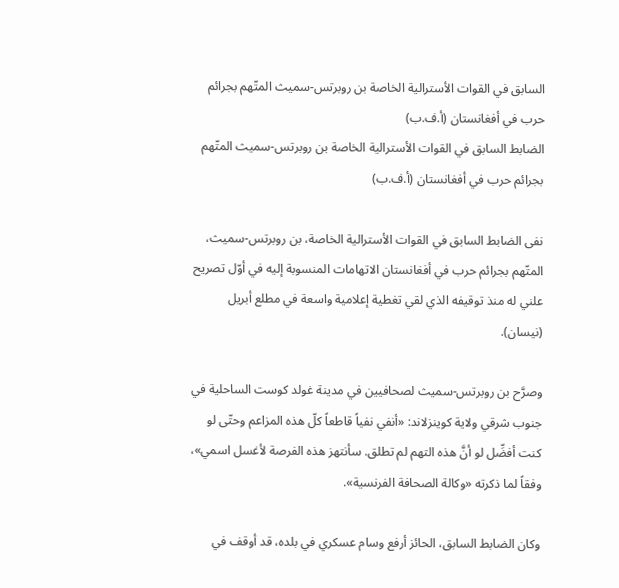السابق في القوات الأسترالية الخاصة بن روبرتس-سميث المتّهم بجرائم حرب في أفغانستان (أ.ف.ب)
الضابط السابق في القوات الأسترالية الخاصة بن روبرتس-سميث المتّهم بجرائم حرب في أفغانستان (أ.ف.ب)

نفى الضابط السابق في القوات الأسترالية الخاصة، بن روبرتس-سميث، المتّهم بجرائم حرب في أفغانستان الاتهامات المنسوبة إليه في أوّل تصريح علني له منذ توقيفه الذي لقي تغطية إعلامية واسعة في مطلع أبريل (نيسان).

وصرَّح بن روبرتس-سميث لصحافيين في مدينة غولد كوست الساحلية في جنوب شرقي ولاية كوينزلاند: «أنفي نفياً قاطعاً كلّ هذه المزاعم وحتّى لو كنت أفضِّل لو أنَّ هذه التهم لم تطلق. سأنتهز هذه الفرصة لأغسل اسمي»، وفقاً لما ذكرته «وكالة الصحافة الفرنسية».

وكان الضابط السابق، الحائز أرفع وسام عسكري في بلده، قد أوقف في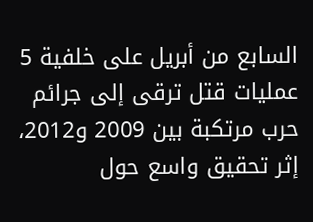السابع من أبريل على خلفية 5 عمليات قتل ترقى إلى جرائم حرب مرتكبة بين 2009 و2012، إثر تحقيق واسع حول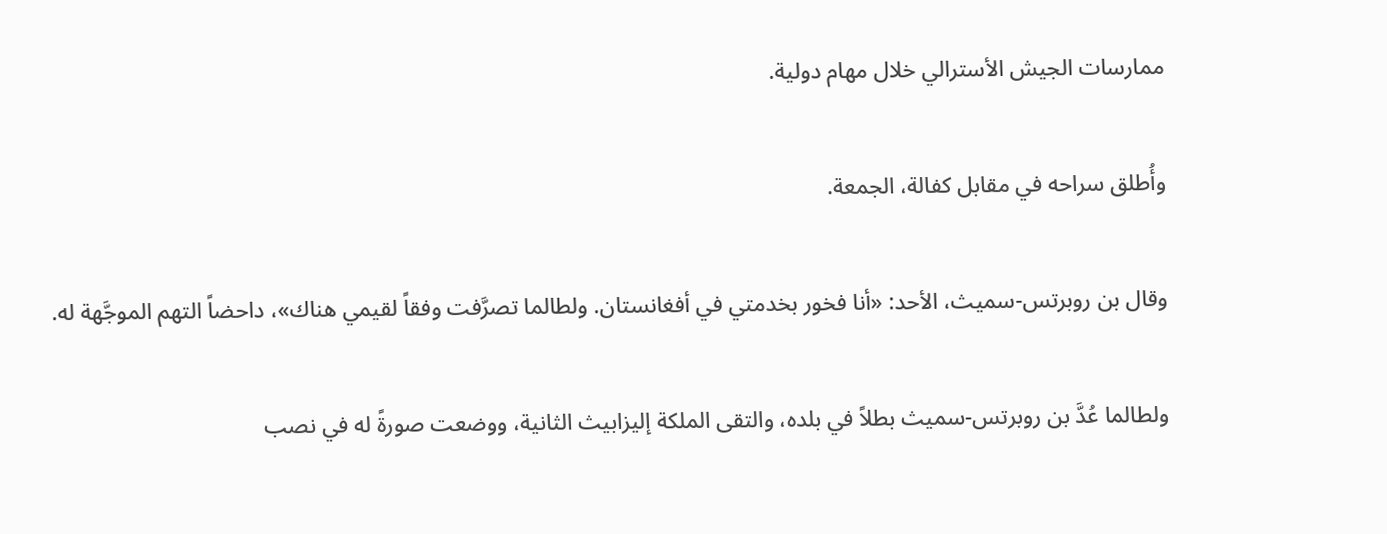ممارسات الجيش الأسترالي خلال مهام دولية.

وأُطلق سراحه في مقابل كفالة، الجمعة.

وقال بن روبرتس-سميث، الأحد: «أنا فخور بخدمتي في أفغانستان. ولطالما تصرَّفت وفقاً لقيمي هناك»، داحضاً التهم الموجَّهة له.

ولطالما عُدَّ بن روبرتس-سميث بطلاً في بلده، والتقى الملكة إليزابيث الثانية، ووضعت صورةً له في نصب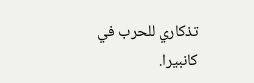تذكاري للحرب في كانبيرا.